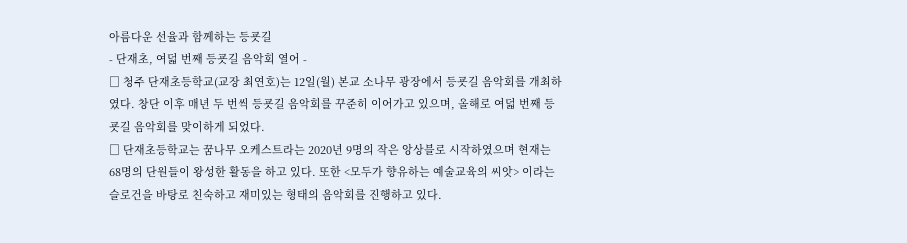아름다운 선율과 함께하는 등굣길
- 단재초, 여덟 번째 등굣길 음악회 열어 -
□ 청주 단재초등학교(교장 최연호)는 12일(월) 본교 소나무 광장에서 등굣길 음악회를 개최하였다. 창단 이후 매년 두 번씩 등굣길 음악회를 꾸준히 이어가고 있으며, 올해로 여덟 번째 등굣길 음악회를 맞이하게 되었다.
□ 단재초등학교는 꿈나무 오케스트라는 2020년 9명의 작은 앙상블로 시작하였으며 현재는 68명의 단원들이 왕성한 활동을 하고 있다. 또한 <모두가 향유하는 예술교육의 씨앗> 이라는 슬로건을 바탕로 친숙하고 재미있는 형태의 음악회를 진행하고 있다.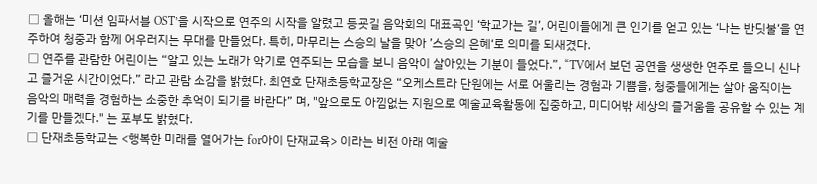□ 올해는 ‘미션 임파서블 OST’을 시작으로 연주의 시작을 알렸고 등굣길 음악회의 대표곡인 ‘학교가는 길’, 어린이들에게 큰 인기를 얻고 있는 ‘나는 반딧불‘을 연주하여 청중과 함께 어우러지는 무대를 만들었다. 특히, 마무리는 스승의 날을 맞아 ’스승의 은혜‘로 의미를 되새겼다.
□ 연주를 관람한 어린이는 “알고 있는 노래가 악기로 연주되는 모습을 보니 음악이 살아있는 기분이 들었다.”, “TV에서 보던 공연을 생생한 연주로 들으니 신나고 즐거운 시간이었다.” 라고 관람 소감을 밝혔다. 최연호 단재초등학교장은 “오케스트라 단원에는 서로 어울리는 경험과 기쁨을, 청중들에게는 살아 움직이는 음악의 매력을 경험하는 소중한 추억이 되기를 바란다” 며, "앞으로도 아낌없는 지원으로 예술교육활동에 집중하고, 미디어밖 세상의 즐거움을 공유할 수 있는 계기를 만들겠다." 는 포부도 밝혔다.
□ 단재초등학교는 <행복한 미래를 열어가는 for아이 단재교육> 이라는 비전 아래 예술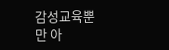감성교육뿐만 아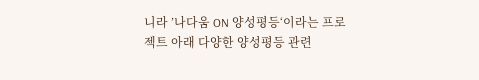니라 ’나다움 ON 양성평등‘이라는 프로젝트 아래 다양한 양성평등 관련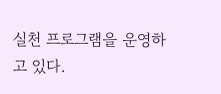실천 프로그램을 운영하고 있다.